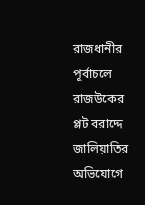রাজধানীর পূর্বাচলে রাজউকের প্লট বরাদ্দে জালিয়াতির অভিযোগে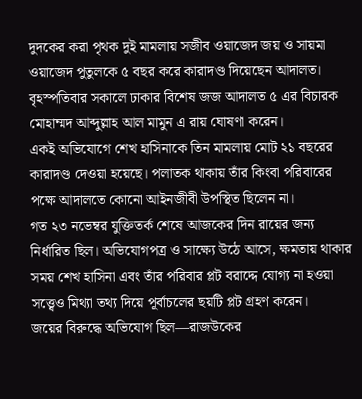দুদকের করা পৃথক দুই মামলায় সজীব ওয়াজেদ জয় ও সায়মা ওয়াজেদ পুতুলকে ৫ বছর করে কারাদণ্ড দিয়েছেন আদালত। বৃহস্পতিবার সকালে ঢাকার বিশেষ জজ আদালত ৫ এর বিচারক মোহাম্মদ আব্দুল্লাহ আল মামুন এ রায় ঘোষণা করেন।
একই অভিযোগে শেখ হাসিনাকে তিন মামলায় মোট ২১ বছরের কারাদণ্ড দেওয়া হয়েছে। পলাতক থাকায় তাঁর কিংবা পরিবারের পক্ষে আদালতে কোনো আইনজীবী উপস্থিত ছিলেন না।
গত ২৩ নভেম্বর যুক্তিতর্ক শেষে আজকের দিন রায়ের জন্য নির্ধারিত ছিল। অভিযোগপত্র ও সাক্ষ্যে উঠে আসে, ক্ষমতায় থাকার সময় শেখ হাসিনা এবং তাঁর পরিবার প্লট বরাদ্দে যোগ্য না হওয়া সত্ত্বেও মিথ্যা তথ্য দিয়ে পূর্বাচলের ছয়টি প্লট গ্রহণ করেন।
জয়ের বিরুদ্ধে অভিযোগ ছিল—রাজউকের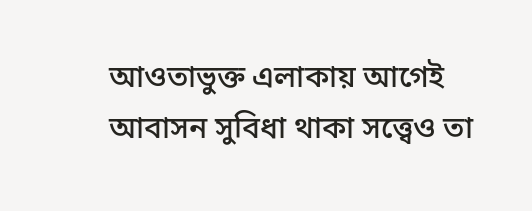আওতাভুক্ত এলাকায় আগেই আবাসন সুবিধা থাকা সত্ত্বেও তা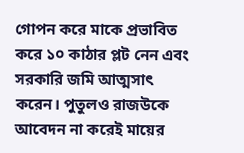গোপন করে মাকে প্রভাবিত করে ১০ কাঠার প্লট নেন এবং সরকারি জমি আত্মসাৎ করেন। পুতুলও রাজউকে আবেদন না করেই মায়ের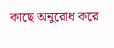কাছে অনুরোধ করে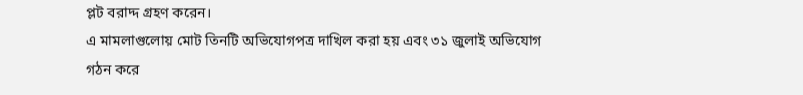প্লট বরাদ্দ গ্রহণ করেন।
এ মামলাগুলোয় মোট তিনটি অভিযোগপত্র দাখিল করা হয় এবং ৩১ জুলাই অভিযোগ গঠন করে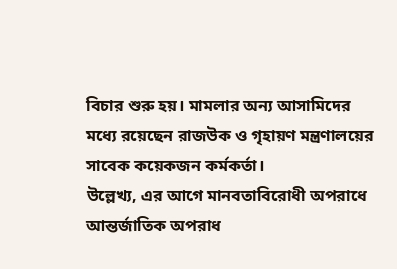বিচার শুরু হয়। মামলার অন্য আসামিদের মধ্যে রয়েছেন রাজউক ও গৃহায়ণ মন্ত্রণালয়ের সাবেক কয়েকজন কর্মকর্তা।
উল্লেখ্য, এর আগে মানবতাবিরোধী অপরাধে আন্তর্জাতিক অপরাধ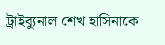ট্রাইব্যুনাল শেখ হাসিনাকে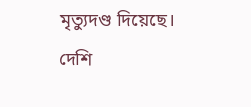মৃত্যুদণ্ড দিয়েছে। দেশি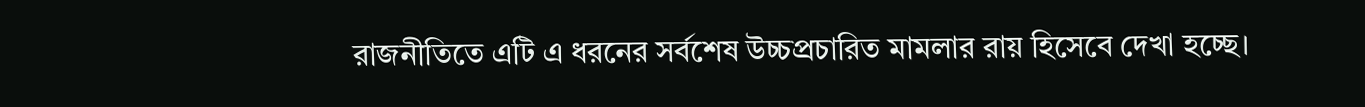রাজনীতিতে এটি এ ধরনের সর্বশেষ উচ্চপ্রচারিত মামলার রায় হিসেবে দেখা হচ্ছে।